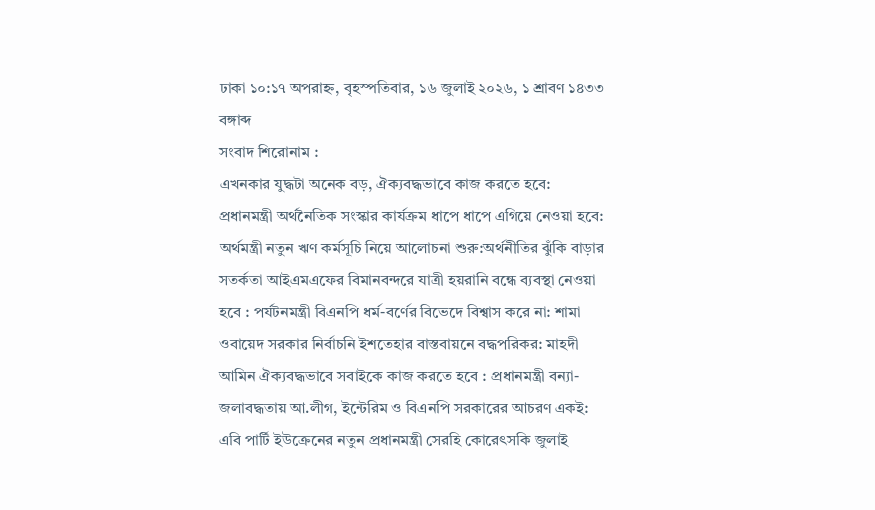ঢাকা ১০:১৭ অপরাহ্ন, বৃহস্পতিবার, ১৬ জুলাই ২০২৬, ১ শ্রাবণ ১৪৩৩ বঙ্গাব্দ
সংবাদ শিরোনাম :
এখনকার যুদ্ধটা অনেক বড়, ঐক্যবদ্ধভাবে কাজ করতে হবে: প্রধানমন্ত্রী অর্থনৈতিক সংস্কার কার্যক্রম ধাপে ধাপে এগিয়ে নেওয়া হবে: অর্থমন্ত্রী নতুন ঋণ কর্মসূচি নিয়ে আলোচনা শুরু:অর্থনীতির ঝুঁকি বাড়ার সতর্কতা আইএমএফের বিমানবন্দরে যাত্রী হয়রানি বন্ধে ব্যবস্থা নেওয়া হবে : পর্যটনমন্ত্রী বিএনপি ধর্ম-বর্ণের বিভেদে বিশ্বাস করে না: শামা ওবায়েদ সরকার নির্বাচনি ইশতেহার বাস্তবায়নে বদ্ধপরিকর: মাহদী আমিন ঐক্যবদ্ধভাবে সবাইকে কাজ করতে হবে : প্রধানমন্ত্রী বন্যা-জলাবদ্ধতায় আ.লীগ, ইন্টেরিম ও বিএনপি সরকারের আচরণ একই: এবি পার্টি ইউক্রেনের নতুন প্রধানমন্ত্রী সেরহি কোরেৎসকি জুলাই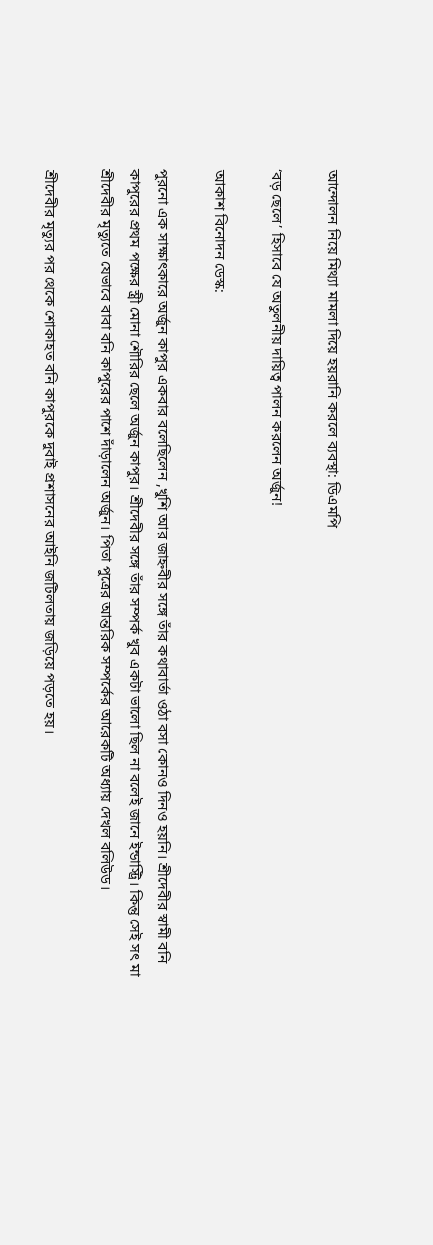আন্দোলন নিয়ে মিথ্যা মামলা দিয়ে হয়রানি করলে ব্যবস্থা: ডিএমপি

‘বড় ছেলে’ হিসাবে যে অতুলনীয় দায়িত্ব পালন করলেন অর্জুন!

আকাশ বিনোদন ডেস্ক:

পুরনো এক সাক্ষাৎকারে অর্জুন কাপুর একবার বলেছিলেন ,খুশি আর জাহ্নবীর সঙ্গে তাঁর কথাবার্তা ওঠা বসা কোনও দিনও হয়নি। শ্রীদেবীর স্বামী বনি কাপুরের প্রথম পক্ষের স্ত্রী মোনা শৌরির ছেলে অর্জুন কাপুর। শ্রীদেবীর সঙ্গে তাঁর সম্পর্ক খুব একটা ভালো ছিল না বলেই জানে ইন্ডাস্ট্রি। কিন্তু সেই সৎ মা শ্রীদেবীর মৃত্যুতে যেভাবে বাবা বনি কাপুরের পাশে দাঁড়ালেন অর্জুন। পিতা পুত্রের আন্তরিক সম্পর্কের আরেকটি অধ্যায় দেখল বলিউড।

শ্রীদেবীর মৃত্যুর পর থেকে শোকাহত বনি কাপুরকে দুবাই প্রশাসনের আইনি জটিলতায় জড়িয়ে পড়তে হয়।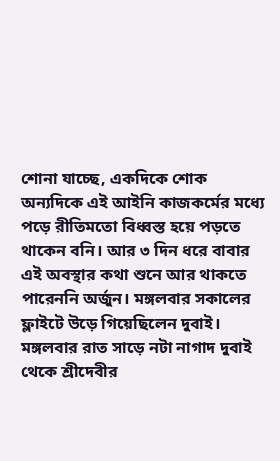শোনা যাচ্ছে, একদিকে শোক অন্যদিকে এই আইনি কাজকর্মের মধ্যে পড়ে রীতিমতো বিধ্বস্ত হয়ে পড়তে থাকেন বনি। আর ৩ দিন ধরে বাবার এই অবস্থার কথা শুনে আর থাকতে পারেননি অর্জুন। মঙ্গলবার সকালের ফ্লাইটে উড়ে গিয়েছিলেন দুবাই।
মঙ্গলবার রাত সাড়ে নটা নাগাদ দুবাই থেকে শ্রীদেবীর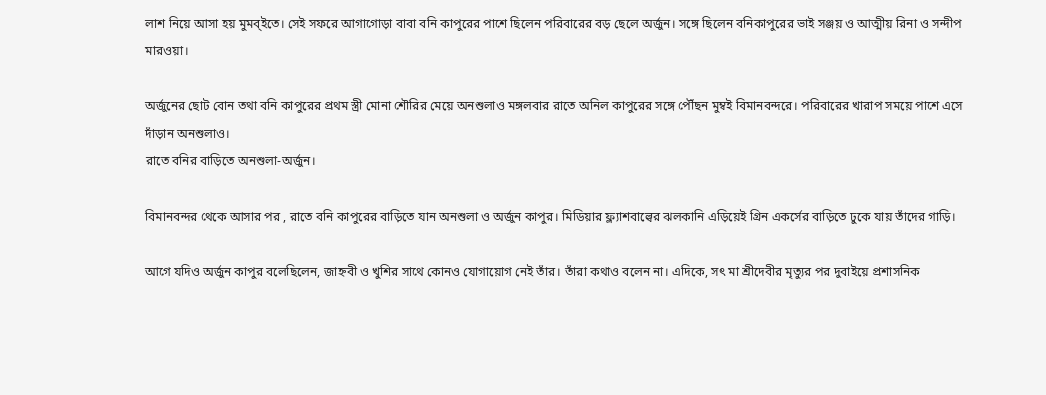লাশ নিয়ে আসা হয় মুমব্ইতে। সেই সফরে আগাগোড়া বাবা বনি কাপুরের পাশে ছিলেন পরিবারের বড় ছেলে অর্জুন। সঙ্গে ছিলেন বনিকাপুরের ভাই সঞ্জয় ও আত্মীয় রিনা ও সন্দীপ মারওয়া।

অর্জুনের ছোট বোন তথা বনি কাপুরের প্রথম স্ত্রী মোনা শৌরির মেয়ে অনশুলাও মঙ্গলবার রাতে অনিল কাপুরের সঙ্গে পৌঁছন মুম্বই বিমানবন্দরে। পরিবারের খারাপ সময়ে পাশে এসে দাঁড়ান অনশুলাও।
রাতে বনির বাড়িতে অনশুলা-অর্জুন।

বিমানবন্দর থেকে আসার পর , রাতে বনি কাপুরের বাড়িতে যান অনশুলা ও অর্জুন কাপুর। মিডিয়ার ফ্ল্যাশবাল্বের ঝলকানি এড়িয়েই গ্রিন একর্সের বাড়িতে ঢুকে যায় তাঁদের গাড়ি।

আগে যদিও অর্জুন কাপুর বলেছিলেন, জাহ্নবী ও খুশির সাথে কোনও যোগায়োগ নেই তাঁর। তাঁরা কথাও বলেন না। এদিকে, সৎ মা শ্রীদেবীর মৃত্যুর পর দুবাইয়ে প্রশাসনিক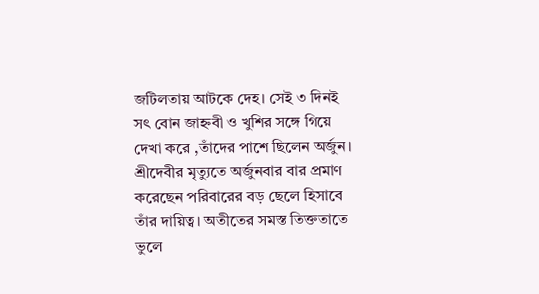জটিলতায় আটকে দেহ। সেই ৩ দিনই সৎ বোন জাহ্নবী ও খুশির সঙ্গে গিয়ে দেখা করে ,তাঁদের পাশে ছিলেন অর্জুন। শ্রীদেবীর মৃত্যুতে অর্জুনবার বার প্রমাণ করেছেন পরিবারের বড় ছেলে হিসাবে তাঁর দায়িত্ব। অতীতের সমস্ত তিক্ততাতে ভুলে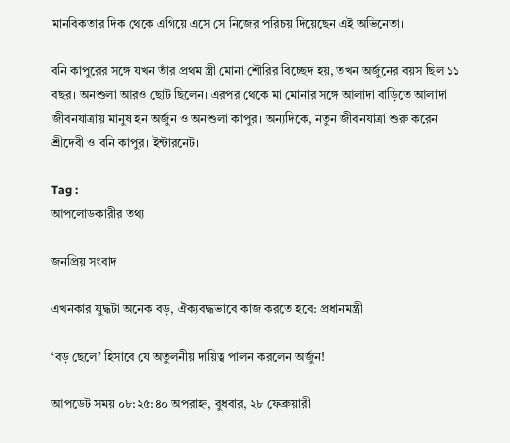মানবিকতার দিক থেকে এগিয়ে এসে সে নিজের পরিচয় দিয়েছেন এই অভিনেতা।

বনি কাপুরের সঙ্গে যখন তাঁর প্রথম স্ত্রী মোনা শৌরির বিচ্ছেদ হয়, তখন অর্জুনের বয়স ছিল ১১ বছর। অনশুলা আরও ছোট ছিলেন। এরপর থেকে মা মোনার সঙ্গে আলাদা বাড়িতে আলাদা জীবনযাত্রায় মানুষ হন অর্জুন ও অনশুলা কাপুর। অন্যদিকে, নতুন জীবনযাত্রা শুরু করেন শ্রীদেবী ও বনি কাপুর। ইন্টারনেট।

Tag :
আপলোডকারীর তথ্য

জনপ্রিয় সংবাদ

এখনকার যুদ্ধটা অনেক বড়, ঐক্যবদ্ধভাবে কাজ করতে হবে: প্রধানমন্ত্রী

‘বড় ছেলে’ হিসাবে যে অতুলনীয় দায়িত্ব পালন করলেন অর্জুন!

আপডেট সময় ০৮:২৫:৪০ অপরাহ্ন, বুধবার, ২৮ ফেব্রুয়ারী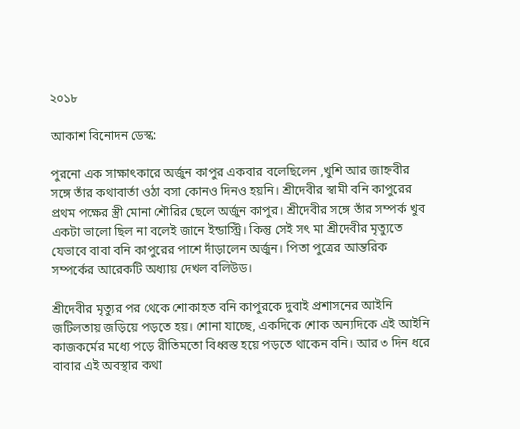২০১৮

আকাশ বিনোদন ডেস্ক:

পুরনো এক সাক্ষাৎকারে অর্জুন কাপুর একবার বলেছিলেন ,খুশি আর জাহ্নবীর সঙ্গে তাঁর কথাবার্তা ওঠা বসা কোনও দিনও হয়নি। শ্রীদেবীর স্বামী বনি কাপুরের প্রথম পক্ষের স্ত্রী মোনা শৌরির ছেলে অর্জুন কাপুর। শ্রীদেবীর সঙ্গে তাঁর সম্পর্ক খুব একটা ভালো ছিল না বলেই জানে ইন্ডাস্ট্রি। কিন্তু সেই সৎ মা শ্রীদেবীর মৃত্যুতে যেভাবে বাবা বনি কাপুরের পাশে দাঁড়ালেন অর্জুন। পিতা পুত্রের আন্তরিক সম্পর্কের আরেকটি অধ্যায় দেখল বলিউড।

শ্রীদেবীর মৃত্যুর পর থেকে শোকাহত বনি কাপুরকে দুবাই প্রশাসনের আইনি জটিলতায় জড়িয়ে পড়তে হয়। শোনা যাচ্ছে, একদিকে শোক অন্যদিকে এই আইনি কাজকর্মের মধ্যে পড়ে রীতিমতো বিধ্বস্ত হয়ে পড়তে থাকেন বনি। আর ৩ দিন ধরে বাবার এই অবস্থার কথা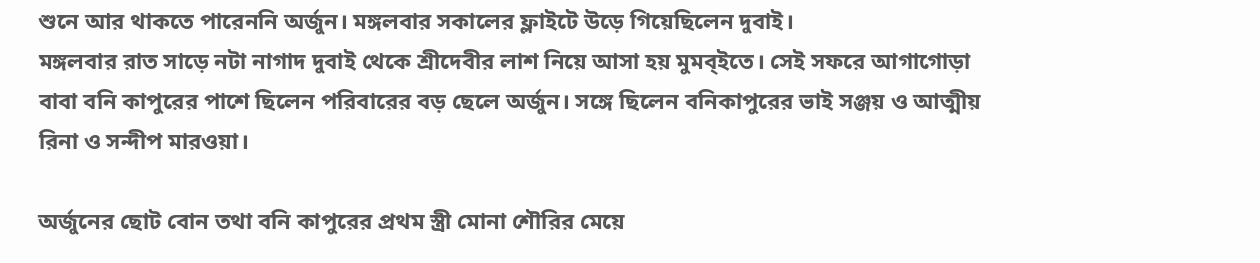শুনে আর থাকতে পারেননি অর্জুন। মঙ্গলবার সকালের ফ্লাইটে উড়ে গিয়েছিলেন দুবাই।
মঙ্গলবার রাত সাড়ে নটা নাগাদ দুবাই থেকে শ্রীদেবীর লাশ নিয়ে আসা হয় মুমব্ইতে। সেই সফরে আগাগোড়া বাবা বনি কাপুরের পাশে ছিলেন পরিবারের বড় ছেলে অর্জুন। সঙ্গে ছিলেন বনিকাপুরের ভাই সঞ্জয় ও আত্মীয় রিনা ও সন্দীপ মারওয়া।

অর্জুনের ছোট বোন তথা বনি কাপুরের প্রথম স্ত্রী মোনা শৌরির মেয়ে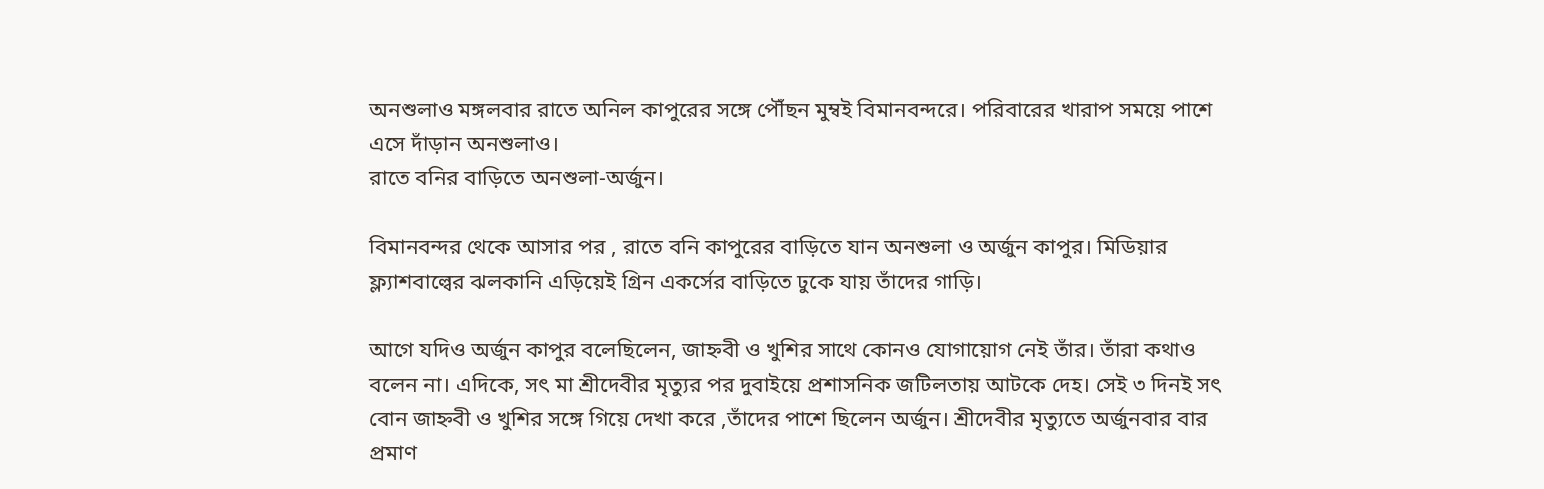অনশুলাও মঙ্গলবার রাতে অনিল কাপুরের সঙ্গে পৌঁছন মুম্বই বিমানবন্দরে। পরিবারের খারাপ সময়ে পাশে এসে দাঁড়ান অনশুলাও।
রাতে বনির বাড়িতে অনশুলা-অর্জুন।

বিমানবন্দর থেকে আসার পর , রাতে বনি কাপুরের বাড়িতে যান অনশুলা ও অর্জুন কাপুর। মিডিয়ার ফ্ল্যাশবাল্বের ঝলকানি এড়িয়েই গ্রিন একর্সের বাড়িতে ঢুকে যায় তাঁদের গাড়ি।

আগে যদিও অর্জুন কাপুর বলেছিলেন, জাহ্নবী ও খুশির সাথে কোনও যোগায়োগ নেই তাঁর। তাঁরা কথাও বলেন না। এদিকে, সৎ মা শ্রীদেবীর মৃত্যুর পর দুবাইয়ে প্রশাসনিক জটিলতায় আটকে দেহ। সেই ৩ দিনই সৎ বোন জাহ্নবী ও খুশির সঙ্গে গিয়ে দেখা করে ,তাঁদের পাশে ছিলেন অর্জুন। শ্রীদেবীর মৃত্যুতে অর্জুনবার বার প্রমাণ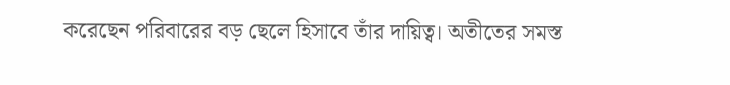করেছেন পরিবারের বড় ছেলে হিসাবে তাঁর দায়িত্ব। অতীতের সমস্ত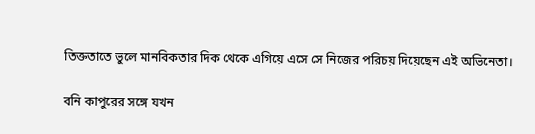তিক্ততাতে ভুলে মানবিকতার দিক থেকে এগিয়ে এসে সে নিজের পরিচয় দিয়েছেন এই অভিনেতা।

বনি কাপুরের সঙ্গে যখন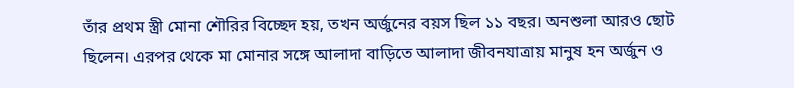তাঁর প্রথম স্ত্রী মোনা শৌরির বিচ্ছেদ হয়, তখন অর্জুনের বয়স ছিল ১১ বছর। অনশুলা আরও ছোট ছিলেন। এরপর থেকে মা মোনার সঙ্গে আলাদা বাড়িতে আলাদা জীবনযাত্রায় মানুষ হন অর্জুন ও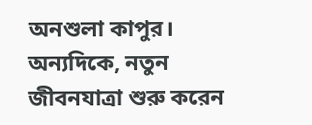অনশুলা কাপুর। অন্যদিকে, নতুন জীবনযাত্রা শুরু করেন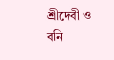শ্রীদেবী ও বনি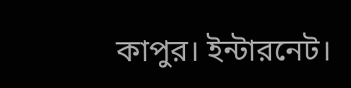কাপুর। ইন্টারনেট।